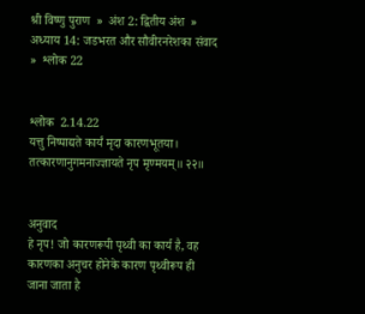श्री विष्णु पुराण  »  अंश 2: द्वितीय अंश  »  अध्याय 14: जडभरत और सौवीरनरेशका संवाद  »  श्लोक 22


श्लोक  2.14.22
यत्तु निष्पाद्यते कार्यं मृदा कारणभूतया।
तत्कारणानुगमनाज्ज्ञायते नृप मृण्मयम्॥ २२॥


अनुवाद
हे नृप! जो कारणरूपी पृथ्वी का कार्य है, वह कारणका अनुचर होनेके कारण पृथ्वीरूप ही जाना जाता है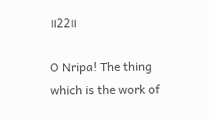॥22॥

O Nripa! The thing which is the work of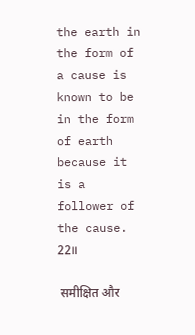the earth in the form of a cause is known to be in the form of earth because it is a follower of the cause. 22॥

 समीक्षित और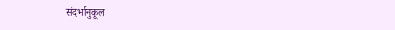संदर्भानुकूल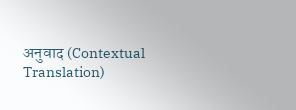अनुवाद (Contextual Translation)